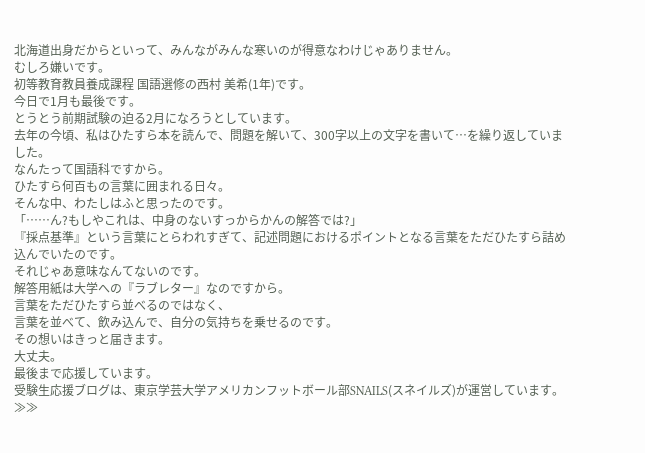北海道出身だからといって、みんながみんな寒いのが得意なわけじゃありません。
むしろ嫌いです。
初等教育教員養成課程 国語選修の西村 美希(1年)です。
今日で1月も最後です。
とうとう前期試験の迫る2月になろうとしています。
去年の今頃、私はひたすら本を読んで、問題を解いて、300字以上の文字を書いて…を繰り返していました。
なんたって国語科ですから。
ひたすら何百もの言葉に囲まれる日々。
そんな中、わたしはふと思ったのです。
「……ん?もしやこれは、中身のないすっからかんの解答では?」
『採点基準』という言葉にとらわれすぎて、記述問題におけるポイントとなる言葉をただひたすら詰め込んでいたのです。
それじゃあ意味なんてないのです。
解答用紙は大学への『ラブレター』なのですから。
言葉をただひたすら並べるのではなく、
言葉を並べて、飲み込んで、自分の気持ちを乗せるのです。
その想いはきっと届きます。
大丈夫。
最後まで応援しています。
受験生応援ブログは、東京学芸大学アメリカンフットボール部SNAILS(スネイルズ)が運営しています。
≫≫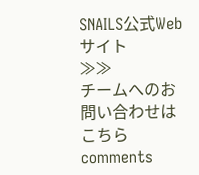SNAILS公式Webサイト
≫≫
チームへのお問い合わせはこちら
comments